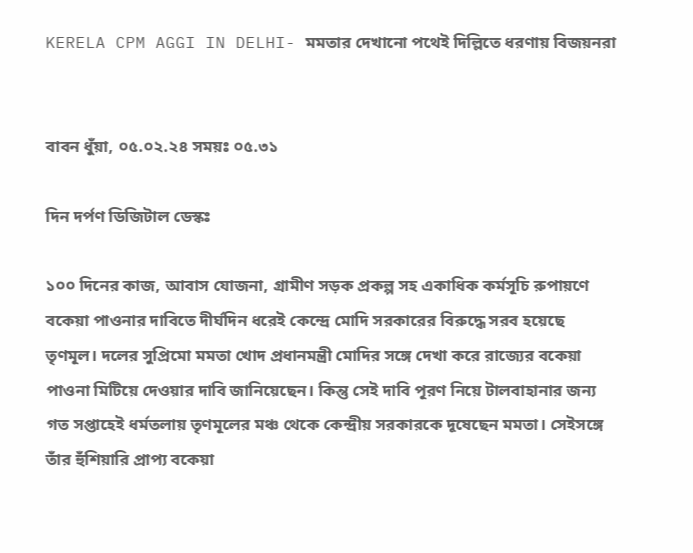KERELA CPM AGGI IN DELHI- মমতার দেখানো পথেই দিল্লিতে ধরণায় বিজয়নরা


বাবন ধুঁয়া, ০৫.০২.২৪ সময়ঃ ০৫.৩১

দিন দর্পণ ডিজিটাল ডেস্কঃ

১০০ দিনের কাজ, আবাস যোজনা, গ্রামীণ সড়ক প্রকল্প সহ একাধিক কর্মসূচি রুপায়ণে বকেয়া পাওনার দাবিতে দীর্ঘদিন ধরেই কেন্দ্রে মোদি সরকারের বিরুদ্ধে সরব হয়েছে তৃণমূল। দলের সুপ্রিমো মমতা খোদ প্রধানমন্ত্রী মোদির সঙ্গে দেখা করে রাজ্যের বকেয়া পাওনা মিটিয়ে দেওয়ার দাবি জানিয়েছেন। কিন্তু সেই দাবি পূরণ নিয়ে টালবাহানার জন্য গত সপ্তাহেই ধর্মতলায় তৃণমূলের মঞ্চ থেকে কেন্দ্রীয় সরকারকে দূষেছেন মমতা। সেইসঙ্গে তাঁর হুঁশিয়ারি প্রাপ্য বকেয়া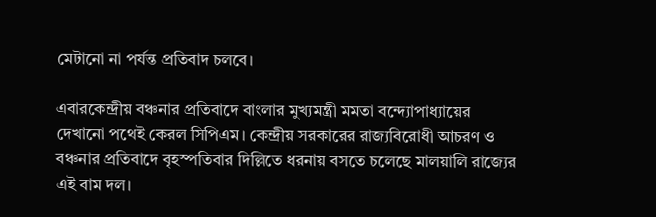মেটানো না পর্যন্ত প্রতিবাদ চলবে।

এবারকেন্দ্রীয় বঞ্চনার প্রতিবাদে বাংলার মুখ্যমন্ত্রী মমতা বন্দ্যোপাধ্যায়ের দেখানো পথেই কেরল সিপিএম। কেন্দ্রীয় সরকারের রাজ্যবিরোধী আচরণ ও বঞ্চনার প্রতিবাদে বৃহস্পতিবার দিল্লিতে ধরনায় বসতে চলেছে মালয়ালি রাজ্যের এই বাম দল।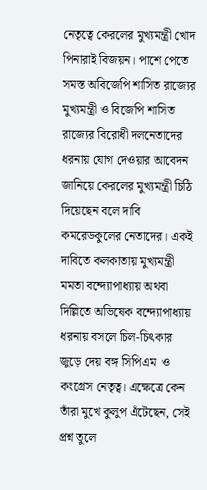নেতৃত্বে কেরলের মুখ্যমন্ত্রী খোদ পিনারাই বিজয়ন। পাশে পেতে সমস্ত অবিজেপি শাসিত রাজ্যের মুখ্যমন্ত্রী ও বিজেপি শাসিত রাজ্যের বিরোধী দলনেতাদের ধরনায় যোগ দেওয়ার আবেদন জানিয়ে কেরলের মুখ্যমন্ত্রী চিঠি দিয়েছেন বলে দাবি কমরেডকুলের নেতাদের। একই দাবিতে কলকাতায় মুখ্যমন্ত্রী মমতা বন্দ্যোপাধ্যায় অথবা দিল্লিতে অভিষেক বন্দ্যোপাধ্যায় ধরনায় বসলে চিল-চিৎকার জুড়ে দেয় বঙ্গ সিপিএম  ও কংগ্রেস নেতৃত্ব। এক্ষেত্রে কেন তাঁরা মুখে কুলুপ এঁটেছেন, সেই প্রশ্ন তুলে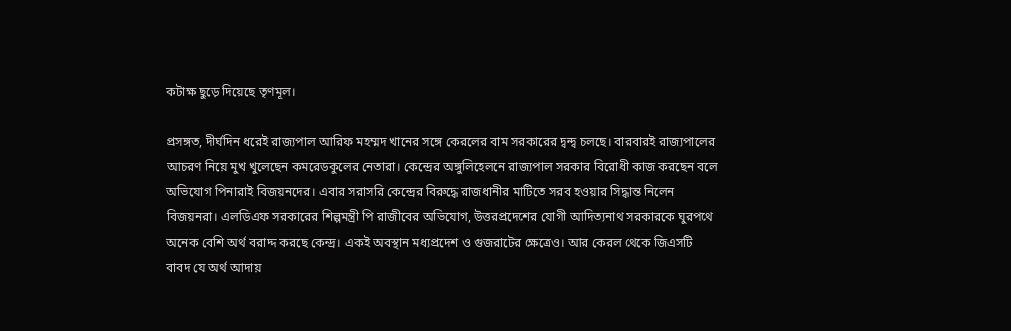কটাক্ষ ছুড়ে দিয়েছে তৃণমূল।

প্রসঙ্গত, দীর্ঘদিন ধরেই রাজ্যপাল আরিফ মহম্মদ খানের সঙ্গে কেরলের বাম সরকারের দ্বন্দ্ব চলছে। বারবারই রাজ্যপালের আচরণ নিয়ে মুখ খুলেছেন কমরেডকুলের নেতারা। কেন্দ্রের অঙ্গুলিহেলনে রাজ্যপাল সরকার বিরোধী কাজ করছেন বলে অভিযোগ পিনারাই বিজয়নদের। এবার সরাসরি কেন্দ্রের বিরুদ্ধে রাজধানীর মাটিতে সরব হওয়ার সিদ্ধান্ত নিলেন বিজয়নরা। এলডিএফ সরকারের শিল্পমন্ত্রী পি রাজীবের অভিযোগ, উত্তরপ্রদেশের যোগী আদিত্যনাথ সরকারকে ঘুরপথে অনেক বেশি অর্থ বরাদ্দ করছে কেন্দ্র। একই অবস্থান মধ্যপ্রদেশ ও গুজরাটের ক্ষেত্রেও। আর কেরল থেকে জিএসটি বাবদ যে অর্থ আদায়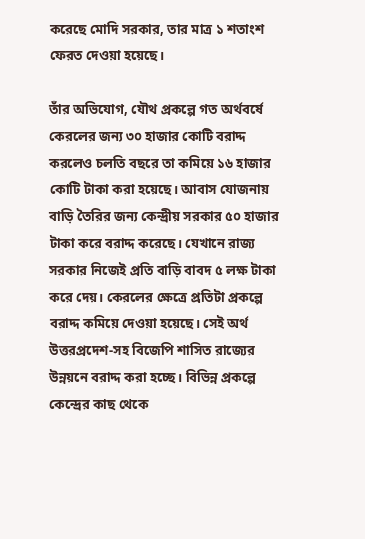করেছে মোদি সরকার, তার মাত্র ১ শতাংশ ফেরত দেওয়া হয়েছে।

তাঁর অভিযোগ, যৌথ প্রকল্পে গত অর্থবর্ষে কেরলের জন্য ৩০ হাজার কোটি বরাদ্দ করলেও চলতি বছরে তা কমিয়ে ১৬ হাজার কোটি টাকা করা হয়েছে। আবাস যোজনায় বাড়ি তৈরির জন্য কেন্দ্রীয় সরকার ৫০ হাজার টাকা করে বরাদ্দ করেছে। যেখানে রাজ্য সরকার নিজেই প্রতি বাড়ি বাবদ ৫ লক্ষ টাকা করে দেয়। কেরলের ক্ষেত্রে প্রতিটা প্রকল্পে বরাদ্দ কমিয়ে দেওয়া হয়েছে। সেই অর্থ উত্তরপ্রদেশ-সহ বিজেপি শাসিত রাজ্যের উন্নয়নে বরাদ্দ করা হচ্ছে। বিভিন্ন প্রকল্পে কেন্দ্রের কাছ থেকে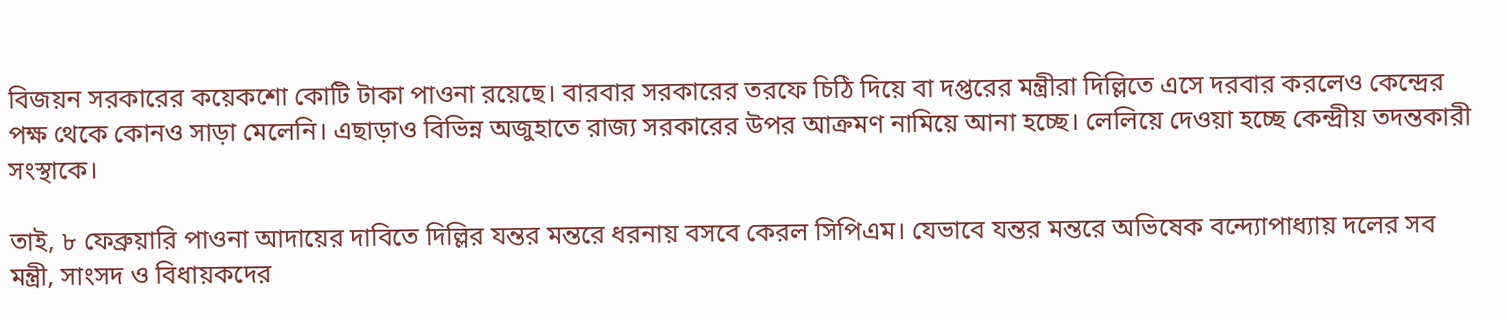বিজয়ন সরকারের কয়েকশো কোটি টাকা পাওনা রয়েছে। বারবার সরকারের তরফে চিঠি দিয়ে বা দপ্তরের মন্ত্রীরা দিল্লিতে এসে দরবার করলেও কেন্দ্রের পক্ষ থেকে কোনও সাড়া মেলেনি। এছাড়াও বিভিন্ন অজুহাতে রাজ্য সরকারের উপর আক্রমণ নামিয়ে আনা হচ্ছে। লেলিয়ে দেওয়া হচ্ছে কেন্দ্রীয় তদন্তকারী সংস্থাকে।

তাই, ৮ ফেব্রুয়ারি পাওনা আদায়ের দাবিতে দিল্লির যন্তর মন্তরে ধরনায় বসবে কেরল সিপিএম। যেভাবে যন্তর মন্তরে অভিষেক বন্দ্যোপাধ্যায় দলের সব মন্ত্রী, সাংসদ ও বিধায়কদের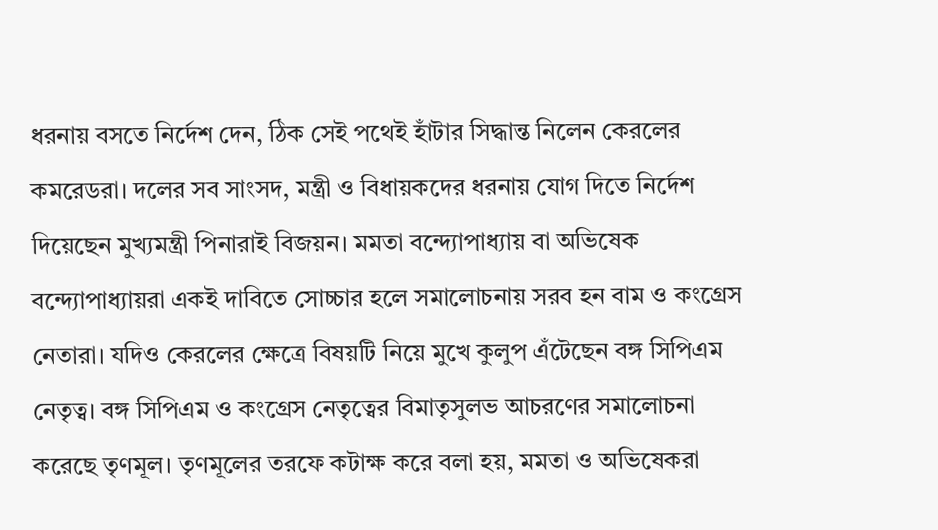ধরনায় বসতে নির্দেশ দেন, ঠিক সেই পথেই হাঁটার সিদ্ধান্ত নিলেন কেরলের কমরেডরা। দলের সব সাংসদ, মন্ত্রী ও বিধায়কদের ধরনায় যোগ দিতে নির্দেশ দিয়েছেন মুখ্যমন্ত্রী পিনারাই বিজয়ন। মমতা বন্দ্যোপাধ্যায় বা অভিষেক বন্দ্যোপাধ্যায়রা একই দাবিতে সোচ্চার হলে সমালোচনায় সরব হন বাম ও কংগ্রেস নেতারা। যদিও কেরলের ক্ষেত্রে বিষয়টি নিয়ে মুখে কুলুপ এঁটেছেন বঙ্গ সিপিএম নেতৃত্ব। বঙ্গ সিপিএম ও কংগ্রেস নেতৃত্বের বিমাতৃসুলভ আচরণের সমালোচনা করেছে তৃণমূল। তৃণমূলের তরফে কটাক্ষ করে বলা হয়, মমতা ও অভিষেকরা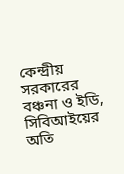কেন্দ্রীয় সরকারের বঞ্চনা ও ইডি, সিবিআইয়ের অতি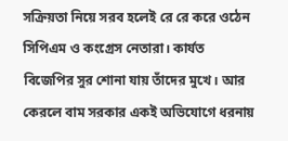সক্রিয়তা নিয়ে সরব হলেই রে রে করে ওঠেন সিপিএম ও কংগ্রেস নেতারা। কার্যত বিজেপির সুর শোনা যায় তাঁদের মুখে। আর কেরলে বাম সরকার একই অভিযোগে ধরনায়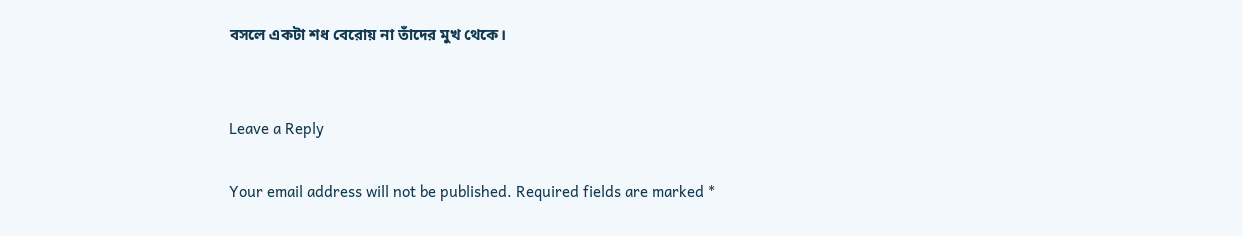বসলে একটা শধ বেরোয় না তাঁদের মুখ থেকে।


Leave a Reply

Your email address will not be published. Required fields are marked *